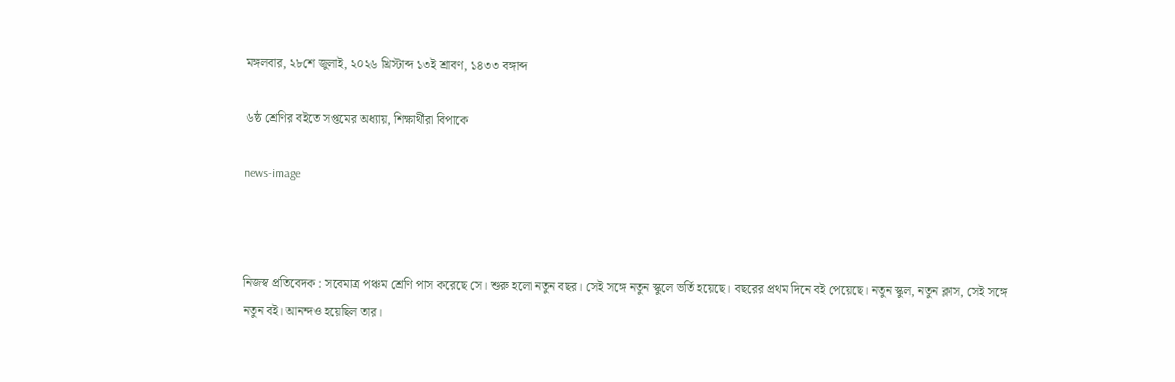মঙ্গলবার, ২৮শে জুলাই, ২০২৬ খ্রিস্টাব্দ ১৩ই শ্রাবণ, ১৪৩৩ বঙ্গাব্দ

৬ষ্ঠ শ্রেণির বইতে সপ্তমের অধ্যায়, শিক্ষার্থীরা বিপাকে

news-image



নিজস্ব প্রতিবেদক : সবেমাত্র পঞ্চম শ্রেণি পাস করেছে সে। শুরু হলো নতুন বছর। সেই সঙ্গে নতুন স্কুলে ভর্তি হয়েছে। বছরের প্রথম দিনে বই পেয়েছে। নতুন স্কুল, নতুন ক্লাস, সেই সঙ্গে নতুন বই। আনন্দও হয়েছিল তার।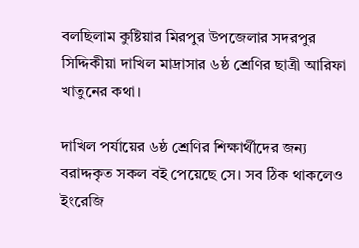বলছিলাম কুষ্টিয়ার মিরপুর উপজেলার সদরপুর সিদ্দিকীয়া দাখিল মাদ্রাসার ৬ষ্ঠ শ্রেণির ছাত্রী আরিফা খাতুনের কথা।

দাখিল পর্যায়ের ৬ষ্ঠ শ্রেণির শিক্ষার্থীদের জন্য বরাদ্দকৃত সকল বই পেয়েছে সে। সব ঠিক থাকলেও ইংরেজি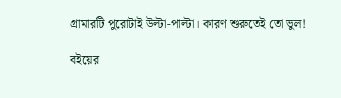গ্রামারটি পুরোটাই উল্টা-পাল্টা। কারণ শুরুতেই তো ভুল!

বইয়ের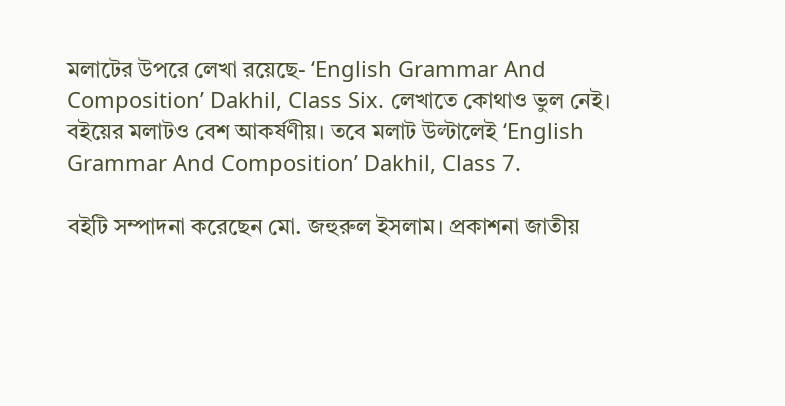মলাটের উপরে লেখা রয়েছে- ‘English Grammar And Composition’ Dakhil, Class Six. লেখাতে কোথাও ভুল নেই। বইয়ের মলাটও বেশ আকর্ষণীয়। তবে মলাট উল্টালেই ‘English Grammar And Composition’ Dakhil, Class 7.

বইটি সম্পাদনা করেছেন মো. জহুরুল ইসলাম। প্রকাশনা জাতীয়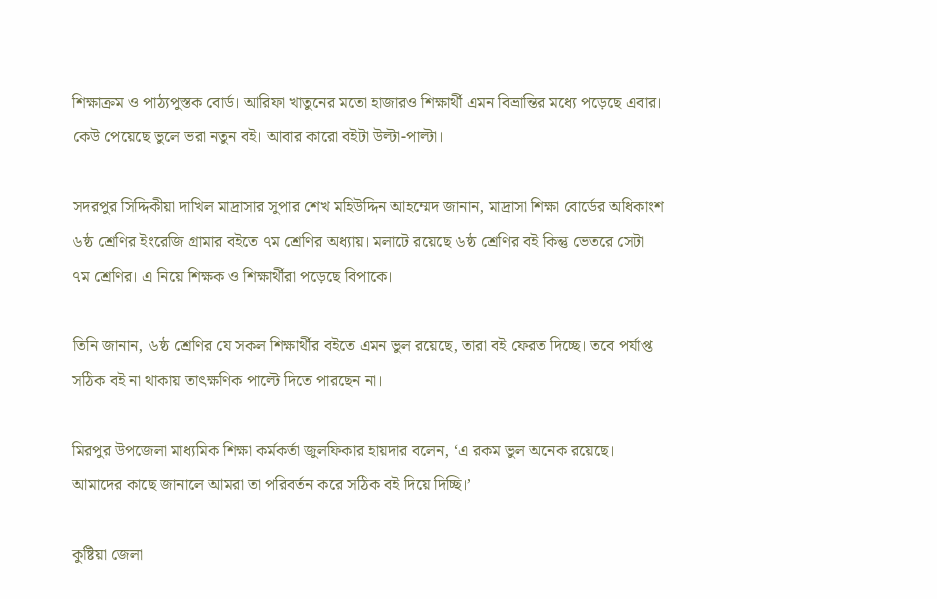শিক্ষাক্রম ও পাঠ্যপুস্তক বোর্ড। আরিফা খাতুনের মতো হাজারও শিক্ষার্থী এমন বিভ্রান্তির মধ্যে পড়েছে এবার। কেউ পেয়েছে ভুলে ভরা নতুন বই। আবার কারো বইটা উল্টা-পাল্টা।

সদরপুর সিদ্দিকীয়া দাখিল মাদ্রাসার সুপার শেখ মহিউদ্দিন আহম্মেদ জানান, মাদ্রাসা শিক্ষা বোর্ডের অধিকাংশ ৬ষ্ঠ শ্রেণির ইংরেজি গ্রামার বইতে ৭ম শ্রেণির অধ্যায়। মলাটে রয়েছে ৬ষ্ঠ শ্রেণির বই কিন্তু ভেতরে সেটা ৭ম শ্রেণির। এ নিয়ে শিক্ষক ও শিক্ষার্থীরা পড়েছে বিপাকে।

তিনি জানান, ৬ষ্ঠ শ্রেণির যে সকল শিক্ষার্থীর বইতে এমন ভুল রয়েছে, তারা বই ফেরত দিচ্ছে। তবে পর্যাপ্ত সঠিক বই না থাকায় তাৎক্ষণিক পাল্টে দিতে পারছেন না।

মিরপুর উপজেলা মাধ্যমিক শিক্ষা কর্মকর্তা জুলফিকার হায়দার বলেন, ‘এ রকম ভুল অনেক রয়েছে। আমাদের কাছে জানালে আমরা তা পরিবর্তন করে সঠিক বই দিয়ে দিচ্ছি।’

কুষ্টিয়া জেলা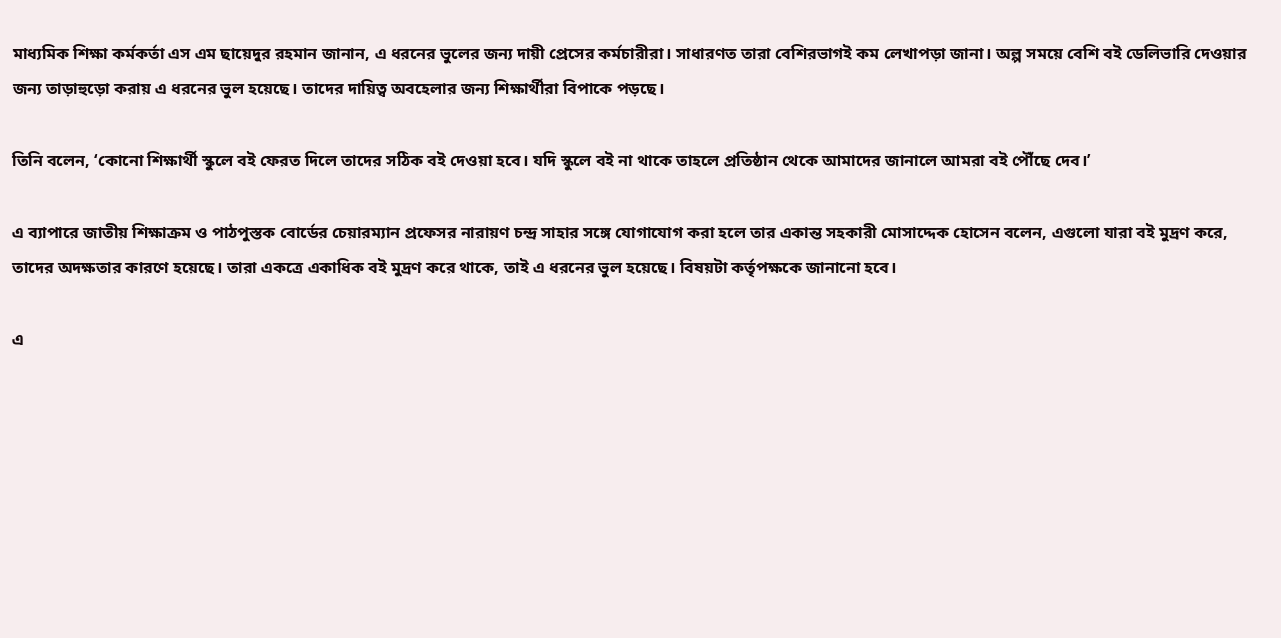মাধ্যমিক শিক্ষা কর্মকর্তা এস এম ছায়েদুর রহমান জানান, এ ধরনের ভুলের জন্য দায়ী প্রেসের কর্মচারীরা। সাধারণত তারা বেশিরভাগই কম লেখাপড়া জানা। অল্প সময়ে বেশি বই ডেলিভারি দেওয়ার জন্য তাড়াহুড়ো করায় এ ধরনের ভুল হয়েছে। তাদের দায়িত্ব অবহেলার জন্য শিক্ষার্থীরা বিপাকে পড়ছে।

তিনি বলেন, ‘কোনো শিক্ষার্থী স্কুলে বই ফেরত দিলে তাদের সঠিক বই দেওয়া হবে। যদি স্কুলে বই না থাকে তাহলে প্রতিষ্ঠান থেকে আমাদের জানালে আমরা বই পৌঁছে দেব।’

এ ব্যাপারে জাতীয় শিক্ষাক্রম ও পাঠপুস্তক বোর্ডের চেয়ারম্যান প্রফেসর নারায়ণ চন্দ্র সাহার সঙ্গে যোগাযোগ করা হলে তার একান্ত সহকারী মোসাদ্দেক হোসেন বলেন, এগুলো যারা বই মুদ্রণ করে, তাদের অদক্ষতার কারণে হয়েছে। তারা একত্রে একাধিক বই মুদ্রণ করে থাকে, তাই এ ধরনের ভুল হয়েছে। বিষয়টা কর্তৃপক্ষকে জানানো হবে।

এ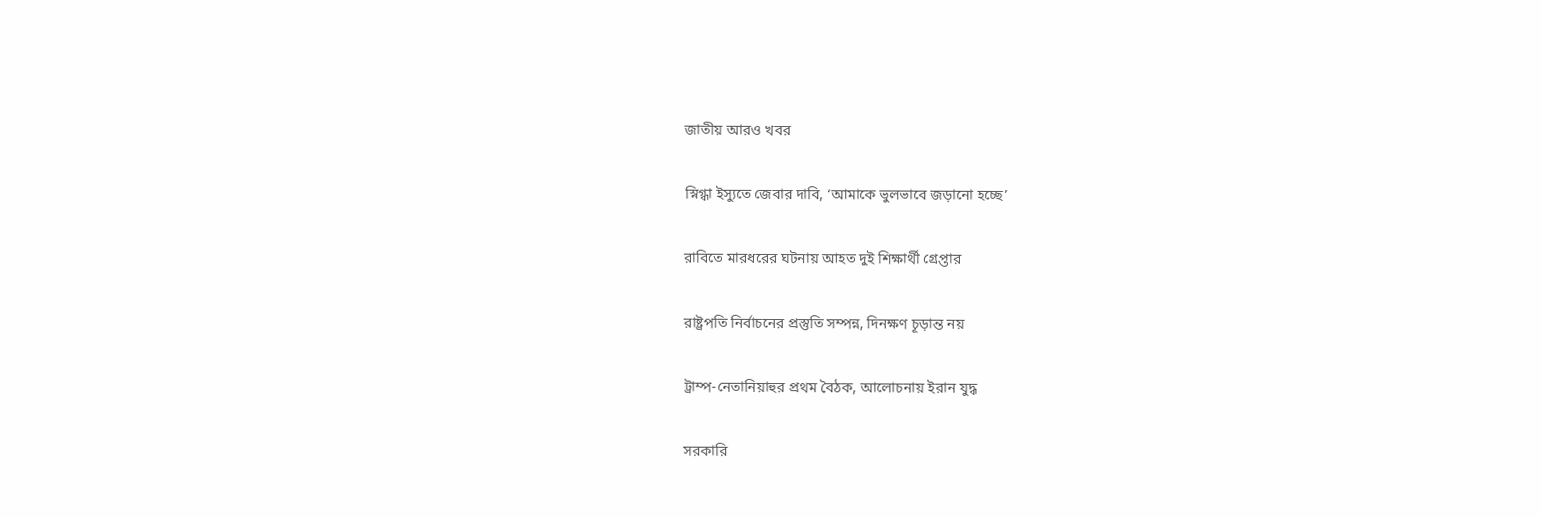জাতীয় আরও খবর

স্নিগ্ধা ইস্যুতে জেবার দাবি, ‘আমাকে ভুলভাবে জড়ানো হচ্ছে’

রাবিতে মারধরের ঘটনায় আহত দুই শিক্ষার্থী গ্রেপ্তার

রাষ্ট্রপতি নির্বাচনের প্রস্তুতি সম্পন্ন, দিনক্ষণ চূড়ান্ত নয়

ট্রাম্প-নেতানিয়াহুর প্রথম বৈঠক, আলোচনায় ইরান যুদ্ধ

সরকারি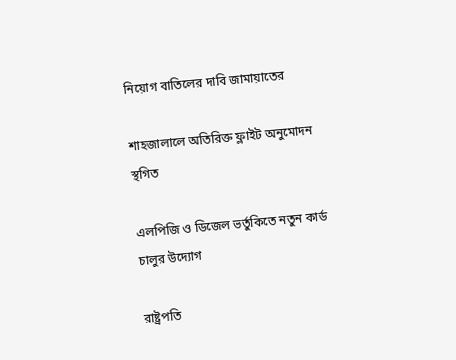নিয়োগ বাতিলের দাবি জামায়াতের

শাহজালালে অতিরিক্ত ফ্লাইট অনুমোদন স্থগিত

এলপিজি ও ডিজেল ভর্তুকিতে নতুন কার্ড চালুর উদ্যোগ

রাষ্ট্রপতি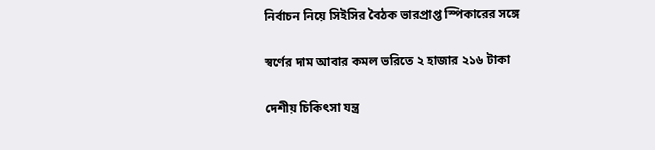নির্বাচন নিয়ে সিইসির বৈঠক ভারপ্রাপ্ত স্পিকারের সঙ্গে

স্বর্ণের দাম আবার কমল ভরিতে ২ হাজার ২১৬ টাকা

দেশীয় চিকিৎসা যন্ত্র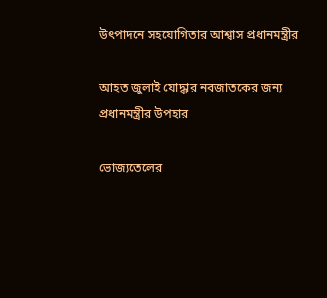উৎপাদনে সহযোগিতার আশ্বাস প্রধানমন্ত্রীর

আহত জুলাই যোদ্ধার নবজাতকের জন্য প্রধানমন্ত্রীর উপহার

ভোজ্যতেলের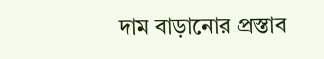দাম বাড়ানোর প্রস্তাব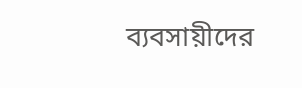ব্যবসায়ীদের